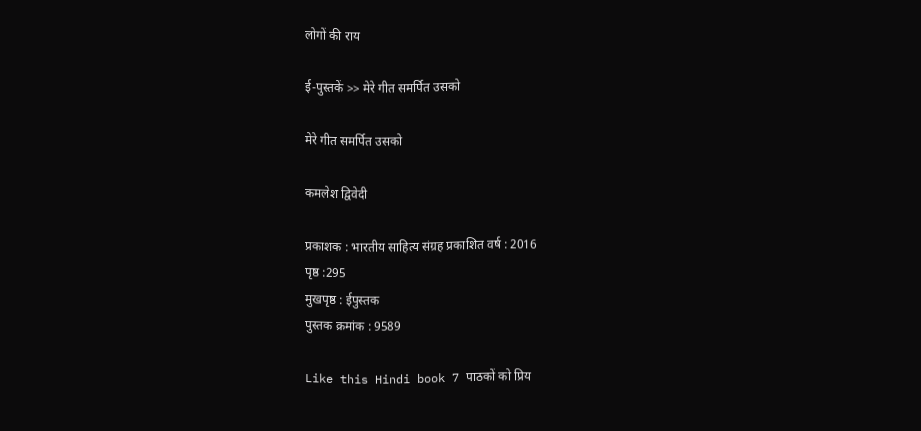लोगों की राय

ई-पुस्तकें >> मेरे गीत समर्पित उसको

मेरे गीत समर्पित उसको

कमलेश द्विवेदी

प्रकाशक : भारतीय साहित्य संग्रह प्रकाशित वर्ष : 2016
पृष्ठ :295
मुखपृष्ठ : ईपुस्तक
पुस्तक क्रमांक : 9589

Like this Hindi book 7 पाठकों को प्रिय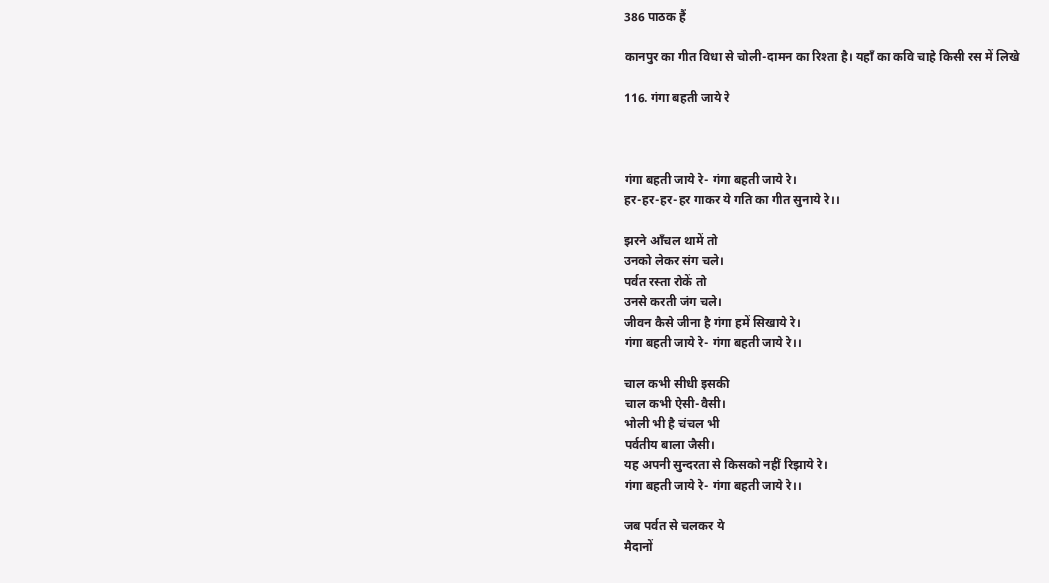386 पाठक हैं

कानपुर का गीत विधा से चोली-दामन का रिश्ता है। यहाँ का कवि चाहे किसी रस में लिखे

116. गंगा बहती जाये रे



गंगा बहती जाये रे- गंगा बहती जाये रे।
हर-हर-हर-हर गाकर ये गति का गीत सुनाये रे।।

झरने आँचल थामें तो
उनको लेकर संग चले।
पर्वत रस्ता रोकें तो
उनसे करती जंग चले।
जीवन कैसे जीना है गंगा हमें सिखाये रे।
गंगा बहती जाये रे- गंगा बहती जाये रे।।

चाल कभी सीधी इसकी
चाल कभी ऐसी-वैसी।
भोली भी है चंचल भी
पर्वतीय बाला जैसी।
यह अपनी सुन्दरता से किसको नहीं रिझाये रे।
गंगा बहती जाये रे- गंगा बहती जाये रे।।

जब पर्वत से चलकर ये
मैदानों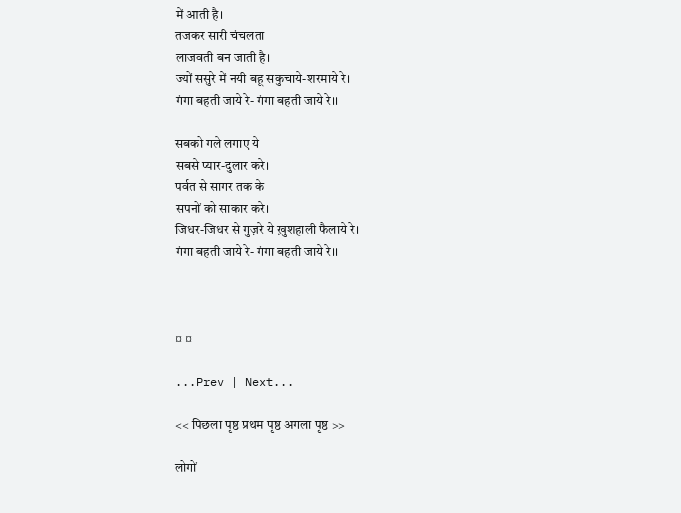में आती है।
तजकर सारी चंचलता
लाजवती बन जाती है।
ज्यों ससुरे में नयी बहू सकुचाये-शरमाये रे।
गंगा बहती जाये रे- गंगा बहती जाये रे।।

सबको गले लगाए ये
सबसे प्यार-दुलार करे।
पर्वत से सागर तक के
सपनों को साकार करे।
जिधर-जिधर से गुज़रे ये ख़ुशहाली फैलाये रे।
गंगा बहती जाये रे- गंगा बहती जाये रे।।



¤ ¤

...Prev | Next...

<< पिछला पृष्ठ प्रथम पृष्ठ अगला पृष्ठ >>

लोगों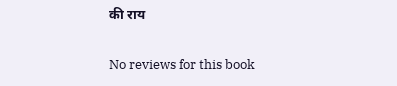की राय

No reviews for this book